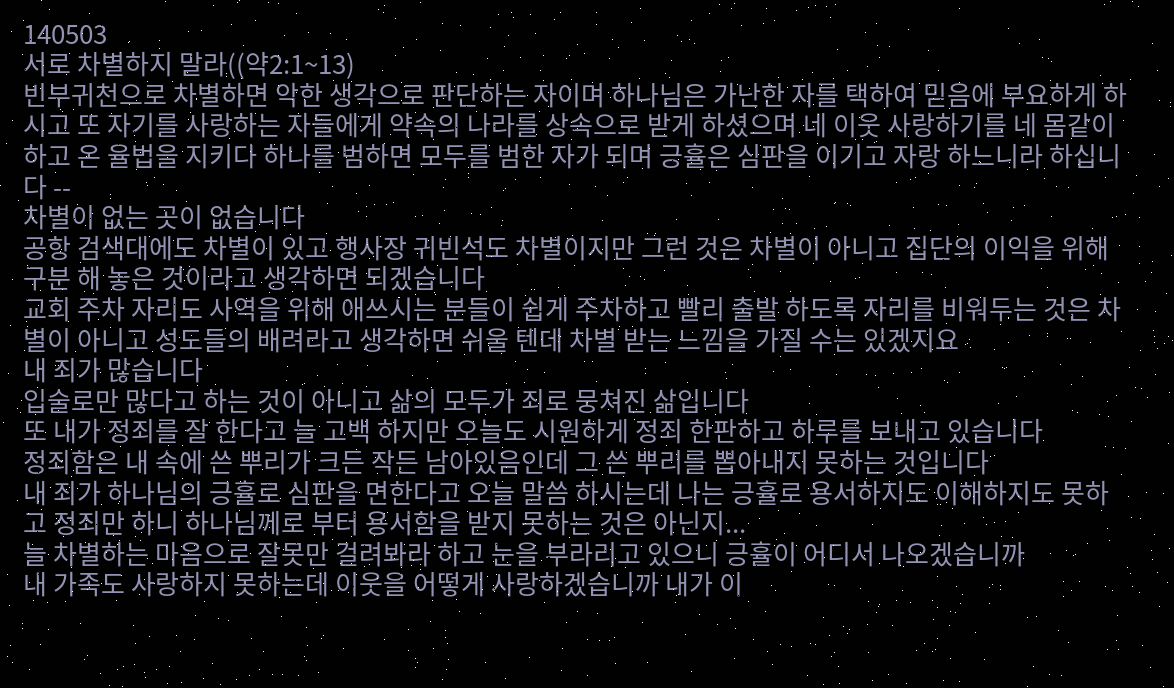140503
서로 차별하지 말라((약2:1~13)
빈부귀천으로 차별하면 악한 생각으로 판단하는 자이며 하나님은 가난한 자를 택하여 믿음에 부요하게 하시고 또 자기를 사랑하는 자들에게 약속의 나라를 상속으로 받게 하셨으며 네 이웃 사랑하기를 네 몸같이 하고 온 율법을 지키다 하나를 범하면 모두를 범한 자가 되며 긍휼은 심판을 이기고 자랑 하느니라 하십니다 --
차별이 없는 곳이 없습니다
공항 검색대에도 차별이 있고 행사장 귀빈석도 차별이지만 그런 것은 차별이 아니고 집단의 이익을 위해 구분 해 놓은 것이라고 생각하면 되겠습니다
교회 주차 자리도 사역을 위해 애쓰시는 분들이 쉽게 주차하고 빨리 출발 하도록 자리를 비워두는 것은 차별이 아니고 성도들의 배려라고 생각하면 쉬울 텐데 차별 받는 느낌을 가질 수는 있겠지요
내 죄가 많습니다
입술로만 많다고 하는 것이 아니고 삶의 모두가 죄로 뭉쳐진 삶입니다
또 내가 정죄를 잘 한다고 늘 고백 하지만 오늘도 시원하게 정죄 한판하고 하루를 보내고 있습니다
정죄함은 내 속에 쓴 뿌리가 크든 작든 남아있음인데 그 쓴 뿌리를 뽑아내지 못하는 것입니다
내 죄가 하나님의 긍휼로 심판을 면한다고 오늘 말씀 하시는데 나는 긍휼로 용서하지도 이해하지도 못하고 정죄만 하니 하나님께로 부터 용서함을 받지 못하는 것은 아닌지...
늘 차별하는 마음으로 잘못만 걸려봐라 하고 눈을 부라리고 있으니 긍휼이 어디서 나오겠습니까
내 가족도 사랑하지 못하는데 이웃을 어떻게 사랑하겠습니까 내가 이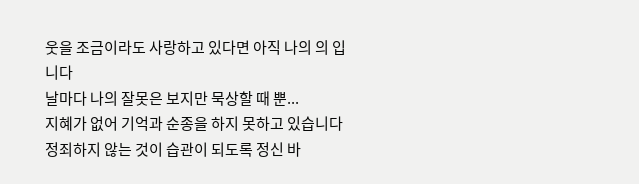웃을 조금이라도 사랑하고 있다면 아직 나의 의 입니다
날마다 나의 잘못은 보지만 묵상할 때 뿐...
지혜가 없어 기억과 순종을 하지 못하고 있습니다
정죄하지 않는 것이 습관이 되도록 정신 바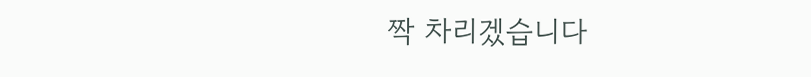짝 차리겠습니다